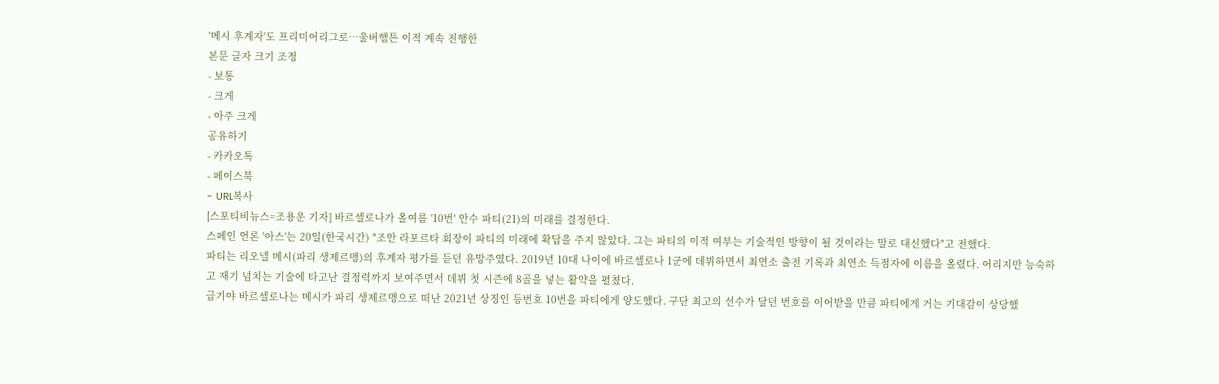'메시 후계자'도 프리미어리그로…울버햄튼 이적 계속 진행한
본문 글자 크기 조정
- 보통
- 크게
- 아주 크게
공유하기
- 카카오톡
- 페이스북
- URL복사
[스포티비뉴스=조용운 기자] 바르셀로나가 올여름 '10번' 안수 파티(21)의 미래를 결정한다.
스페인 언론 '아스'는 20일(한국시간) "조안 라포르타 회장이 파티의 미래에 확답을 주지 않았다. 그는 파티의 이적 여부는 기술적인 방향이 될 것이라는 말로 대신했다"고 전했다.
파티는 리오넬 메시(파리 생제르맹)의 후계자 평가를 듣던 유망주였다. 2019년 10대 나이에 바르셀로나 1군에 데뷔하면서 최연소 출전 기록과 최연소 득점자에 이름을 올렸다. 어리지만 능숙하고 재기 넘치는 기술에 타고난 결정력까지 보여주면서 데뷔 첫 시즌에 8골을 넣는 활약을 펼쳤다.
급기야 바르셀로나는 메시가 파리 생제르맹으로 떠난 2021년 상징인 등번호 10번을 파티에게 양도했다. 구단 최고의 선수가 달던 번호를 이어받을 만큼 파티에게 거는 기대감이 상당했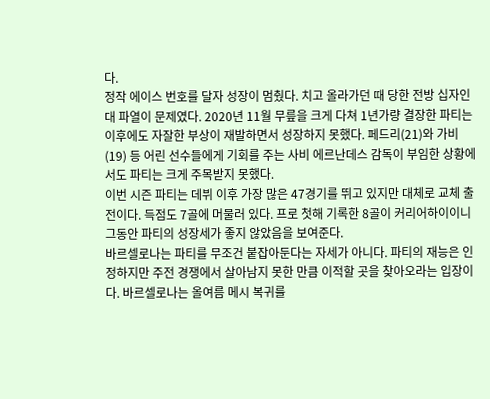다.
정작 에이스 번호를 달자 성장이 멈췄다. 치고 올라가던 때 당한 전방 십자인대 파열이 문제였다. 2020년 11월 무릎을 크게 다쳐 1년가량 결장한 파티는 이후에도 자잘한 부상이 재발하면서 성장하지 못했다. 페드리(21)와 가비(19) 등 어린 선수들에게 기회를 주는 사비 에르난데스 감독이 부임한 상황에서도 파티는 크게 주목받지 못했다.
이번 시즌 파티는 데뷔 이후 가장 많은 47경기를 뛰고 있지만 대체로 교체 출전이다. 득점도 7골에 머물러 있다. 프로 첫해 기록한 8골이 커리어하이이니 그동안 파티의 성장세가 좋지 않았음을 보여준다.
바르셀로나는 파티를 무조건 붙잡아둔다는 자세가 아니다. 파티의 재능은 인정하지만 주전 경쟁에서 살아남지 못한 만큼 이적할 곳을 찾아오라는 입장이다. 바르셀로나는 올여름 메시 복귀를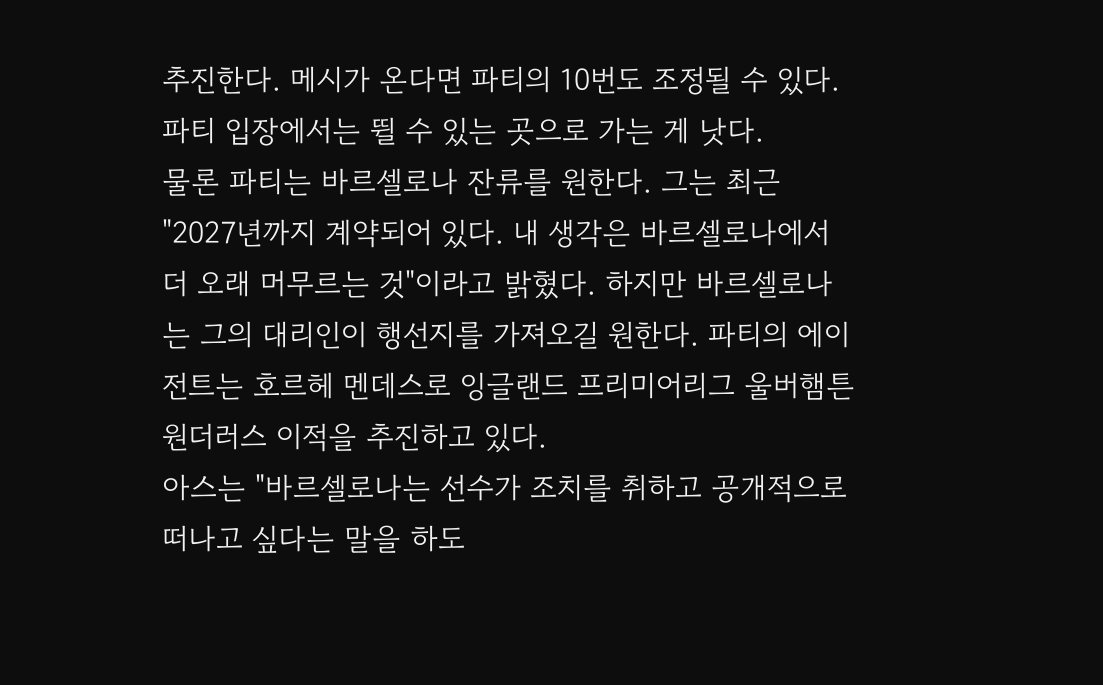추진한다. 메시가 온다면 파티의 10번도 조정될 수 있다. 파티 입장에서는 뛸 수 있는 곳으로 가는 게 낫다.
물론 파티는 바르셀로나 잔류를 원한다. 그는 최근 "2027년까지 계약되어 있다. 내 생각은 바르셀로나에서 더 오래 머무르는 것"이라고 밝혔다. 하지만 바르셀로나는 그의 대리인이 행선지를 가져오길 원한다. 파티의 에이전트는 호르헤 멘데스로 잉글랜드 프리미어리그 울버햄튼 원더러스 이적을 추진하고 있다.
아스는 "바르셀로나는 선수가 조치를 취하고 공개적으로 떠나고 싶다는 말을 하도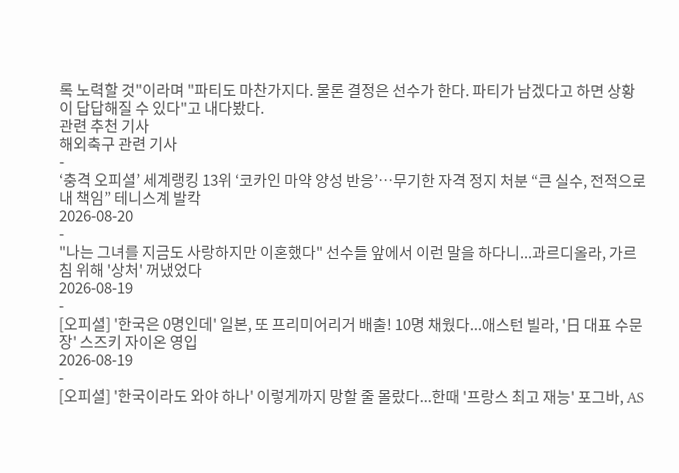록 노력할 것"이라며 "파티도 마찬가지다. 물론 결정은 선수가 한다. 파티가 남겠다고 하면 상황이 답답해질 수 있다"고 내다봤다.
관련 추천 기사
해외축구 관련 기사
-
‘충격 오피셜’ 세계랭킹 13위 ‘코카인 마약 양성 반응’…무기한 자격 정지 처분 “큰 실수, 전적으로 내 책임” 테니스계 발칵
2026-08-20
-
"나는 그녀를 지금도 사랑하지만 이혼했다" 선수들 앞에서 이런 말을 하다니...과르디올라, 가르침 위해 '상처' 꺼냈었다
2026-08-19
-
[오피셜] '한국은 0명인데' 일본, 또 프리미어리거 배출! 10명 채웠다...애스턴 빌라, '日 대표 수문장' 스즈키 자이온 영입
2026-08-19
-
[오피셜] '한국이라도 와야 하나' 이렇게까지 망할 줄 몰랐다...한때 '프랑스 최고 재능' 포그바, AS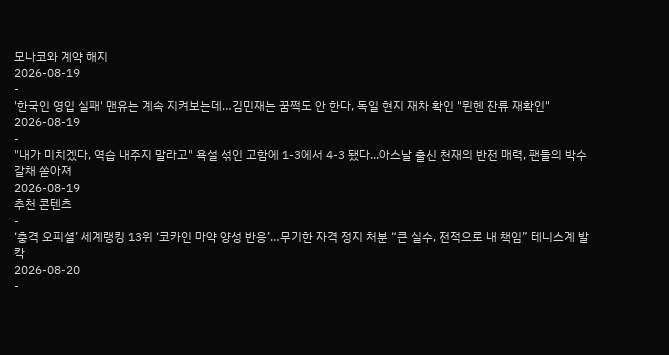모나코와 계약 해지
2026-08-19
-
'한국인 영입 실패' 맨유는 계속 지켜보는데…김민재는 꿈쩍도 안 한다, 독일 현지 재차 확인 "뮌헨 잔류 재확인"
2026-08-19
-
"내가 미치겠다, 역습 내주지 말라고" 욕설 섞인 고함에 1-3에서 4-3 됐다...아스날 출신 천재의 반전 매력, 팬들의 박수 갈채 쏟아져
2026-08-19
추천 콘텐츠
-
‘충격 오피셜’ 세계랭킹 13위 ‘코카인 마약 양성 반응’…무기한 자격 정지 처분 “큰 실수, 전적으로 내 책임” 테니스계 발칵
2026-08-20
-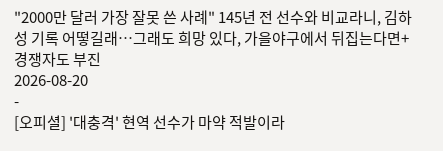"2000만 달러 가장 잘못 쓴 사례" 145년 전 선수와 비교라니, 김하성 기록 어떻길래…그래도 희망 있다, 가을야구에서 뒤집는다면+경쟁자도 부진
2026-08-20
-
[오피셜] '대충격' 현역 선수가 마약 적발이라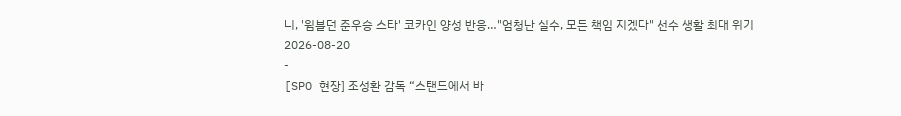니, '윔블던 준우승 스타' 코카인 양성 반응…"엄청난 실수, 모든 책임 지겠다" 선수 생활 최대 위기
2026-08-20
-
[SPO 현장] 조성환 감독 “스탠드에서 바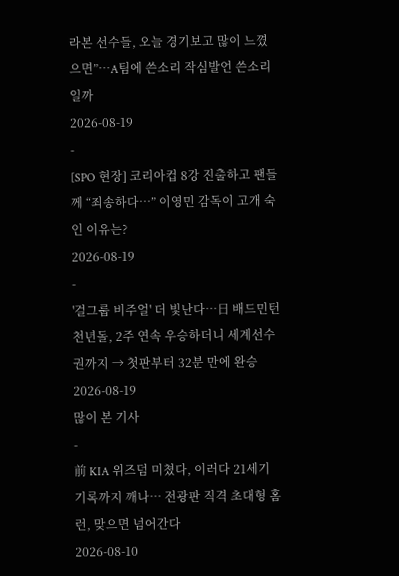라본 선수들, 오늘 경기보고 많이 느꼈으면”…A팀에 쓴소리 작심발언 쓴소리일까
2026-08-19
-
[SPO 현장] 코리아컵 8강 진출하고 팬들께 “죄송하다…” 이영민 감독이 고개 숙인 이유는?
2026-08-19
-
'걸그룹 비주얼' 더 빛난다…日 배드민턴 천년돌, 2주 연속 우승하더니 세계선수권까지 → 첫판부터 32분 만에 완승
2026-08-19
많이 본 기사
-
前 KIA 위즈덤 미쳤다, 이러다 21세기 기록까지 깨나… 전광판 직격 초대형 홈런, 맞으면 넘어간다
2026-08-10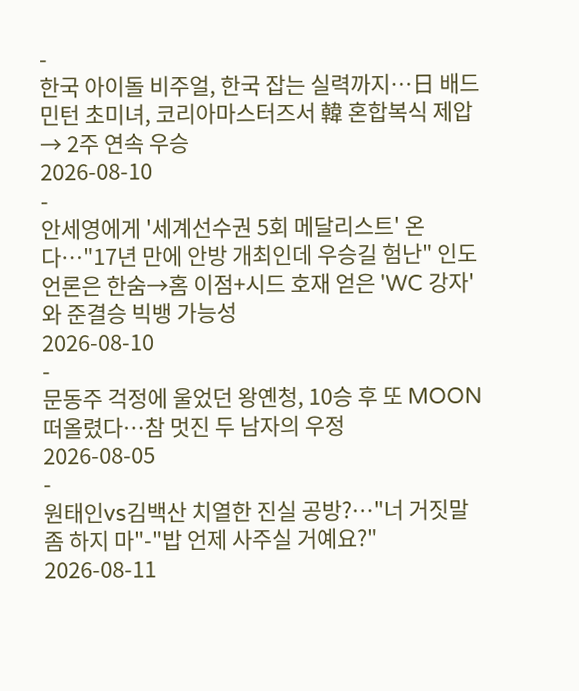-
한국 아이돌 비주얼, 한국 잡는 실력까지…日 배드민턴 초미녀, 코리아마스터즈서 韓 혼합복식 제압 → 2주 연속 우승
2026-08-10
-
안세영에게 '세계선수권 5회 메달리스트' 온다…"17년 만에 안방 개최인데 우승길 험난" 인도 언론은 한숨→홈 이점+시드 호재 얻은 'WC 강자'와 준결승 빅뱅 가능성
2026-08-10
-
문동주 걱정에 울었던 왕옌청, 10승 후 또 MOON 떠올렸다…참 멋진 두 남자의 우정
2026-08-05
-
원태인vs김백산 치열한 진실 공방?…"너 거짓말 좀 하지 마"-"밥 언제 사주실 거예요?"
2026-08-11